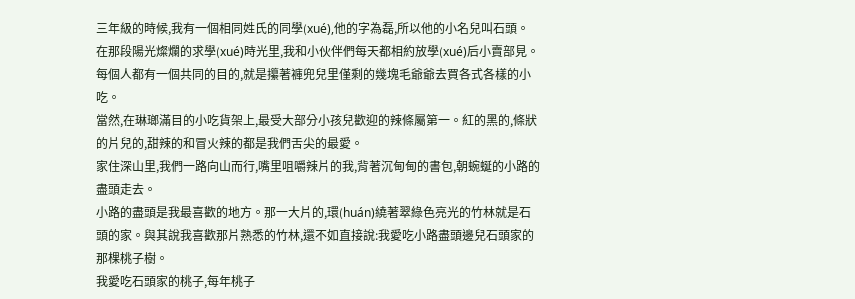三年級的時候,我有一個相同姓氏的同學(xué),他的字為磊,所以他的小名兒叫石頭。
在那段陽光燦爛的求學(xué)時光里,我和小伙伴們每天都相約放學(xué)后小賣部見。每個人都有一個共同的目的,就是攥著褲兜兒里僅剩的幾塊毛爺爺去買各式各樣的小吃。
當然,在琳瑯滿目的小吃貨架上,最受大部分小孩兒歡迎的辣條屬第一。紅的黑的,條狀的片兒的,甜辣的和冒火辣的都是我們舌尖的最愛。
家住深山里,我們一路向山而行,嘴里咀嚼辣片的我,背著沉甸甸的書包,朝蜿蜒的小路的盡頭走去。
小路的盡頭是我最喜歡的地方。那一大片的,環(huán)繞著翠綠色亮光的竹林就是石頭的家。與其說我喜歡那片熟悉的竹林,還不如直接說:我愛吃小路盡頭邊兒石頭家的那棵桃子樹。
我愛吃石頭家的桃子,每年桃子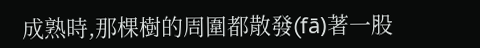成熟時,那棵樹的周圍都散發(fā)著一股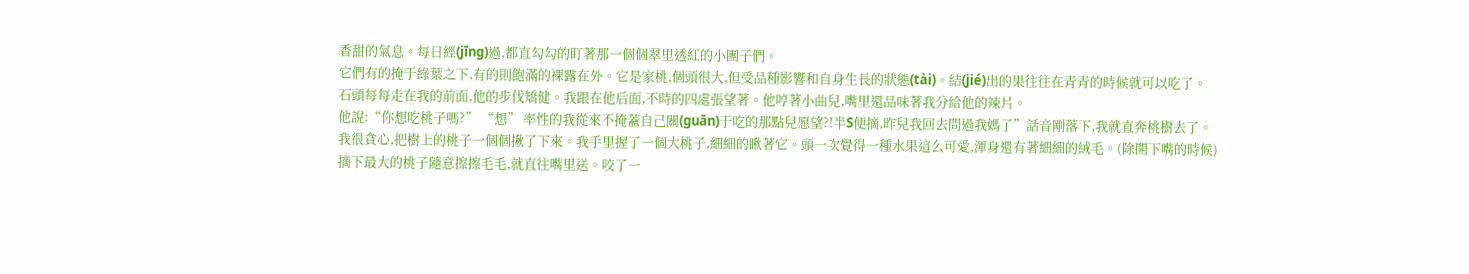香甜的氣息。每日經(jīng)過,都直勾勾的盯著那一個個翠里透紅的小團子們。
它們有的掩于綠葉之下,有的則飽滿的裸露在外。它是家桃,個頭很大,但受品種影響和自身生長的狀態(tài)。結(jié)出的果往往在青青的時候就可以吃了。
石頭每每走在我的前面,他的步伐矯健。我跟在他后面,不時的四處張望著。他哼著小曲兒,嘴里還品味著我分給他的辣片。
他說:“你想吃桃子嗎?” “想” 率性的我從來不掩蓋自己關(guān)于吃的那點兒愿望?!半S便摘,昨兒我回去問過我媽了”話音剛落下,我就直奔桃樹去了。
我很貪心,把樹上的桃子一個個揪了下來。我手里握了一個大桃子,細細的瞅著它。頭一次覺得一種水果這么可愛,渾身還有著細細的絨毛。(除開下嘴的時候)
摘下最大的桃子隨意擦擦毛毛,就直往嘴里送。咬了一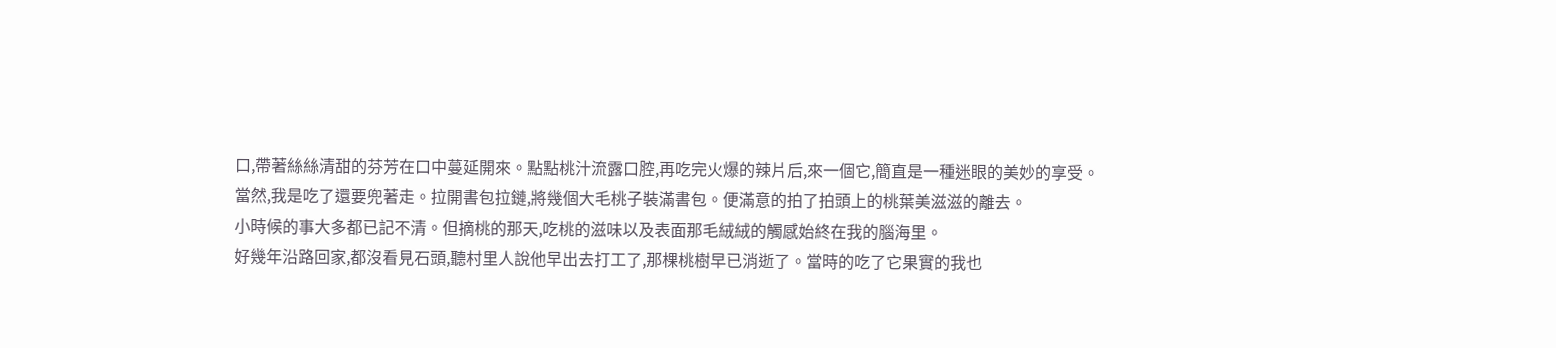口,帶著絲絲清甜的芬芳在口中蔓延開來。點點桃汁流露口腔,再吃完火爆的辣片后,來一個它,簡直是一種迷眼的美妙的享受。
當然,我是吃了還要兜著走。拉開書包拉鏈,將幾個大毛桃子裝滿書包。便滿意的拍了拍頭上的桃葉美滋滋的離去。
小時候的事大多都已記不清。但摘桃的那天,吃桃的滋味以及表面那毛絨絨的觸感始終在我的腦海里。
好幾年沿路回家,都沒看見石頭,聽村里人說他早出去打工了,那棵桃樹早已消逝了。當時的吃了它果實的我也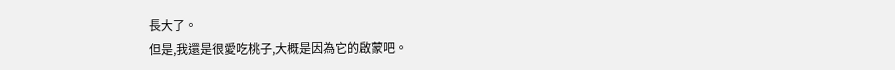長大了。
但是,我還是很愛吃桃子,大概是因為它的啟蒙吧。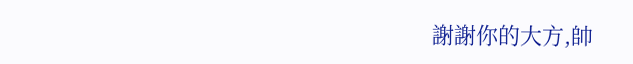謝謝你的大方,帥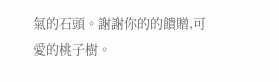氣的石頭。謝謝你的的饋贈,可愛的桃子樹。